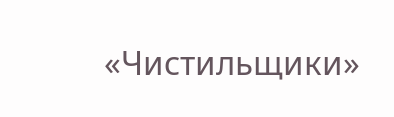«Чистильщики»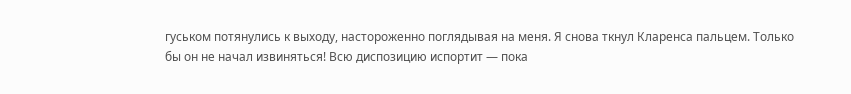гуськом потянулись к выходу, настороженно поглядывая на меня. Я снова ткнул Кларенса пальцем. Только бы он не начал извиняться! Всю диспозицию испортит — пока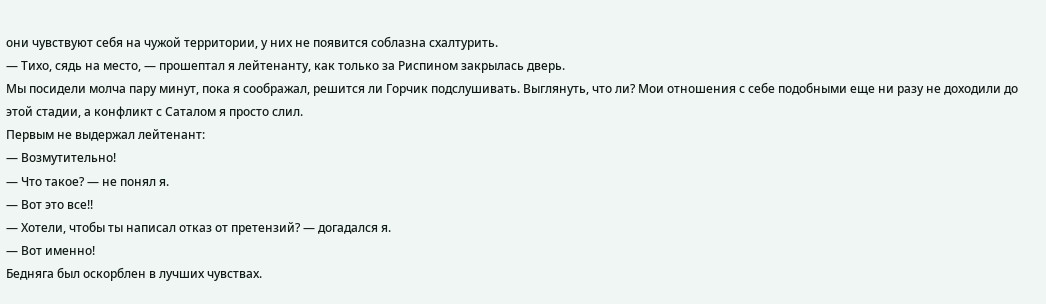они чувствуют себя на чужой территории, у них не появится соблазна схалтурить.
— Тихо, сядь на место, — прошептал я лейтенанту, как только за Риспином закрылась дверь.
Мы посидели молча пару минут, пока я соображал, решится ли Горчик подслушивать. Выглянуть, что ли? Мои отношения с себе подобными еще ни разу не доходили до этой стадии, а конфликт с Саталом я просто слил.
Первым не выдержал лейтенант:
— Возмутительно!
— Что такое? — не понял я.
— Вот это все!!
— Хотели, чтобы ты написал отказ от претензий? — догадался я.
— Вот именно!
Бедняга был оскорблен в лучших чувствах.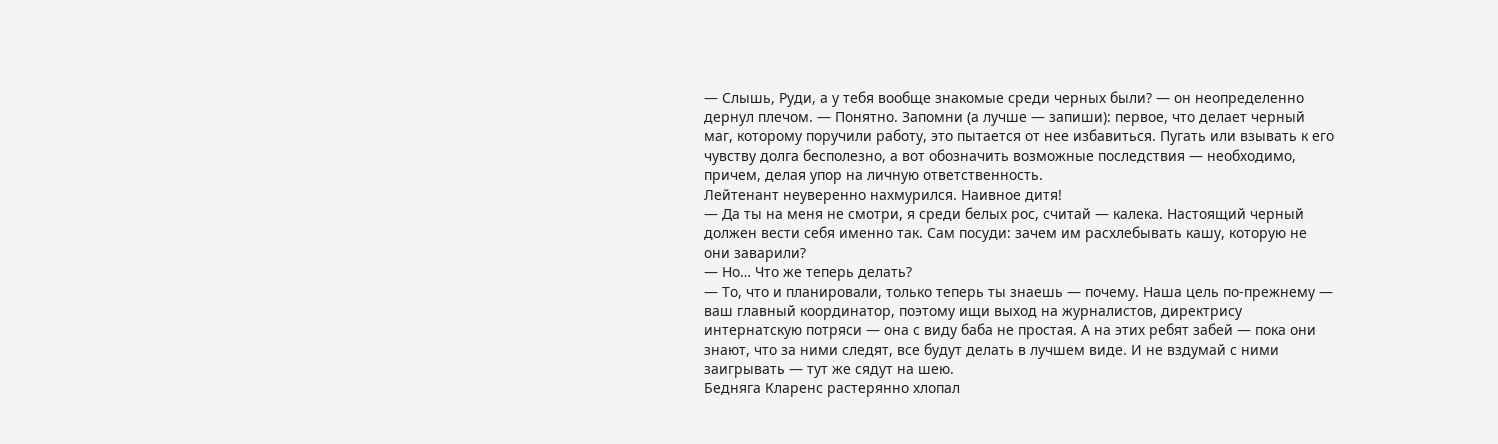— Слышь, Руди, а у тебя вообще знакомые среди черных были? — он неопределенно дернул плечом. — Понятно. Запомни (а лучше — запиши): первое, что делает черный маг, которому поручили работу, это пытается от нее избавиться. Пугать или взывать к его чувству долга бесполезно, а вот обозначить возможные последствия — необходимо, причем, делая упор на личную ответственность.
Лейтенант неуверенно нахмурился. Наивное дитя!
— Да ты на меня не смотри, я среди белых рос, считай — калека. Настоящий черный должен вести себя именно так. Сам посуди: зачем им расхлебывать кашу, которую не они заварили?
— Но… Что же теперь делать?
— То, что и планировали, только теперь ты знаешь — почему. Наша цель по-прежнему — ваш главный координатор, поэтому ищи выход на журналистов, директрису интернатскую потряси — она с виду баба не простая. А на этих ребят забей — пока они знают, что за ними следят, все будут делать в лучшем виде. И не вздумай с ними заигрывать — тут же сядут на шею.
Бедняга Кларенс растерянно хлопал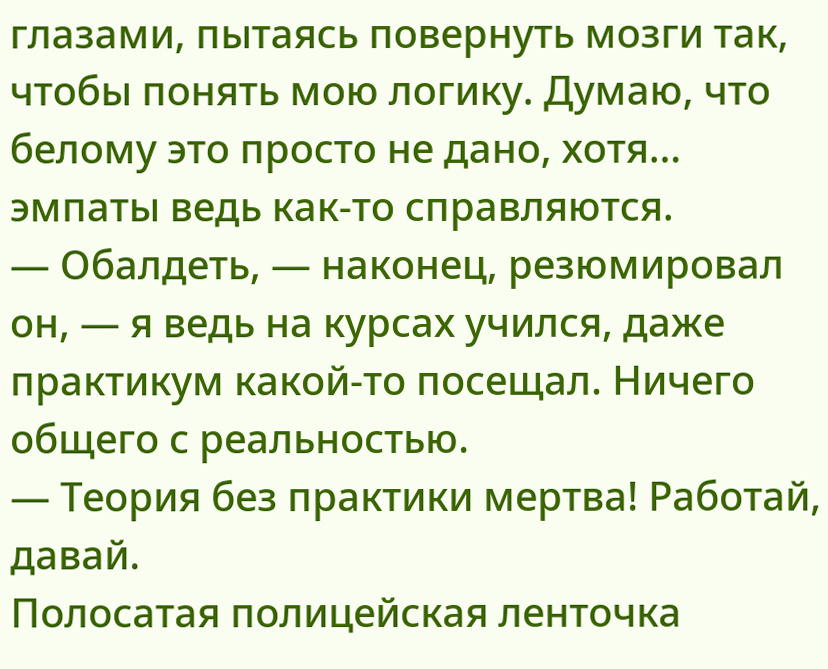глазами, пытаясь повернуть мозги так, чтобы понять мою логику. Думаю, что белому это просто не дано, хотя… эмпаты ведь как-то справляются.
— Обалдеть, — наконец, резюмировал он, — я ведь на курсах учился, даже практикум какой-то посещал. Ничего общего с реальностью.
— Теория без практики мертва! Работай, давай.
Полосатая полицейская ленточка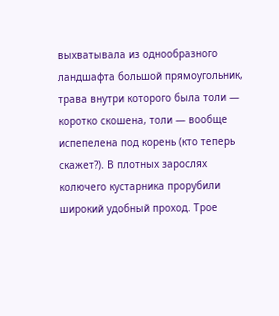выхватывала из однообразного ландшафта большой прямоугольник, трава внутри которого была толи — коротко скошена, толи — вообще испепелена под корень (кто теперь скажет?). В плотных зарослях колючего кустарника прорубили широкий удобный проход. Трое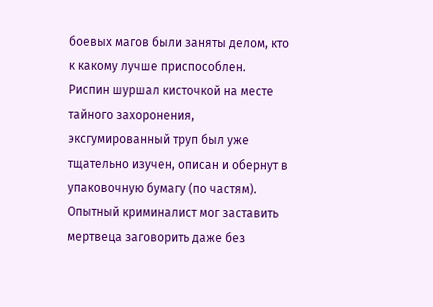боевых магов были заняты делом, кто к какому лучше приспособлен.
Риспин шуршал кисточкой на месте тайного захоронения, эксгумированный труп был уже тщательно изучен, описан и обернут в упаковочную бумагу (по частям). Опытный криминалист мог заставить мертвеца заговорить даже без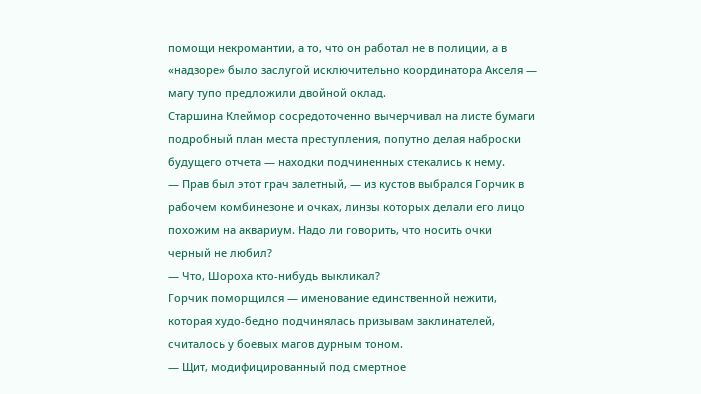помощи некромантии, а то, что он работал не в полиции, а в «надзоре» было заслугой исключительно координатора Акселя — магу тупо предложили двойной оклад.
Старшина Клеймор сосредоточенно вычерчивал на листе бумаги подробный план места преступления, попутно делая наброски будущего отчета — находки подчиненных стекались к нему.
— Прав был этот грач залетный, — из кустов выбрался Горчик в рабочем комбинезоне и очках, линзы которых делали его лицо похожим на аквариум. Надо ли говорить, что носить очки черный не любил?
— Что, Шороха кто-нибудь выкликал?
Горчик поморщился — именование единственной нежити, которая худо-бедно подчинялась призывам заклинателей, считалось у боевых магов дурным тоном.
— Щит, модифицированный под смертное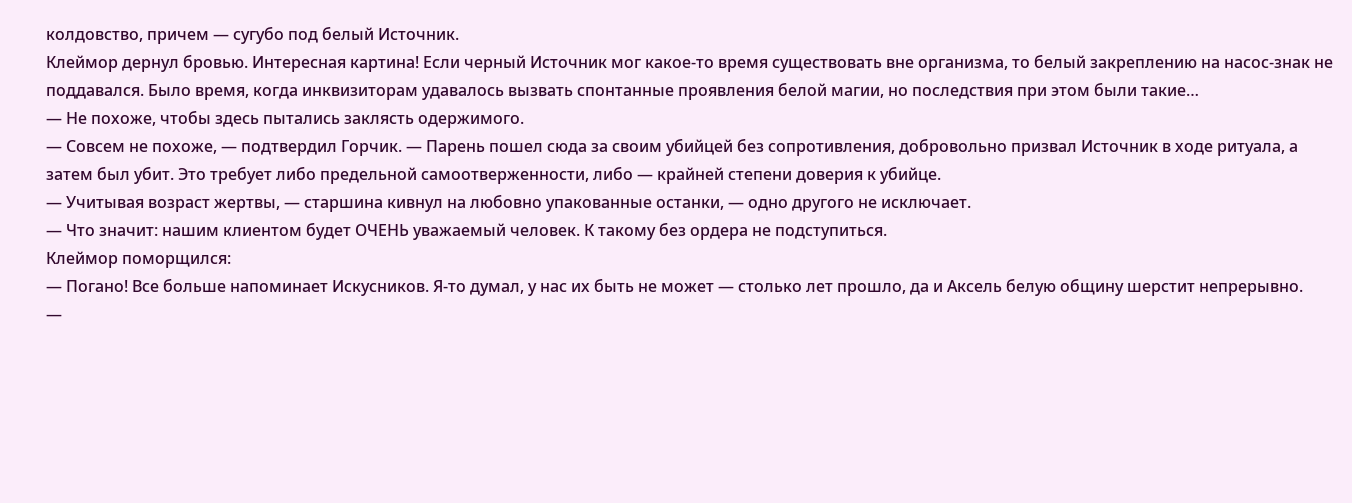колдовство, причем — сугубо под белый Источник.
Клеймор дернул бровью. Интересная картина! Если черный Источник мог какое-то время существовать вне организма, то белый закреплению на насос-знак не поддавался. Было время, когда инквизиторам удавалось вызвать спонтанные проявления белой магии, но последствия при этом были такие…
— Не похоже, чтобы здесь пытались заклясть одержимого.
— Совсем не похоже, — подтвердил Горчик. — Парень пошел сюда за своим убийцей без сопротивления, добровольно призвал Источник в ходе ритуала, а затем был убит. Это требует либо предельной самоотверженности, либо — крайней степени доверия к убийце.
— Учитывая возраст жертвы, — старшина кивнул на любовно упакованные останки, — одно другого не исключает.
— Что значит: нашим клиентом будет ОЧЕНЬ уважаемый человек. К такому без ордера не подступиться.
Клеймор поморщился:
— Погано! Все больше напоминает Искусников. Я-то думал, у нас их быть не может — столько лет прошло, да и Аксель белую общину шерстит непрерывно.
—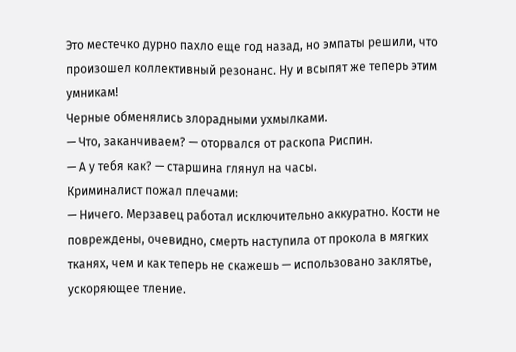Это местечко дурно пахло еще год назад, но эмпаты решили, что произошел коллективный резонанс. Ну и всыпят же теперь этим умникам!
Черные обменялись злорадными ухмылками.
— Что, заканчиваем? — оторвался от раскопа Риспин.
— А у тебя как? — старшина глянул на часы.
Криминалист пожал плечами:
— Ничего. Мерзавец работал исключительно аккуратно. Кости не повреждены, очевидно, смерть наступила от прокола в мягких тканях, чем и как теперь не скажешь — использовано заклятье, ускоряющее тление.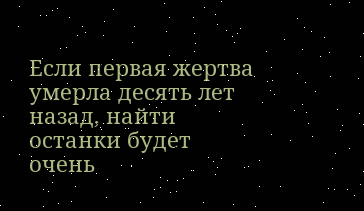Если первая жертва умерла десять лет назад, найти останки будет очень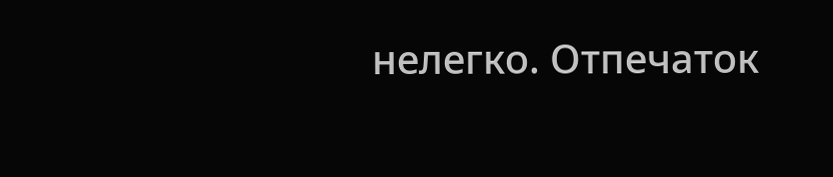нелегко. Отпечаток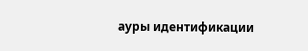ауры идентификации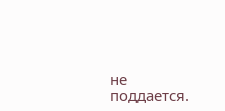не поддается.